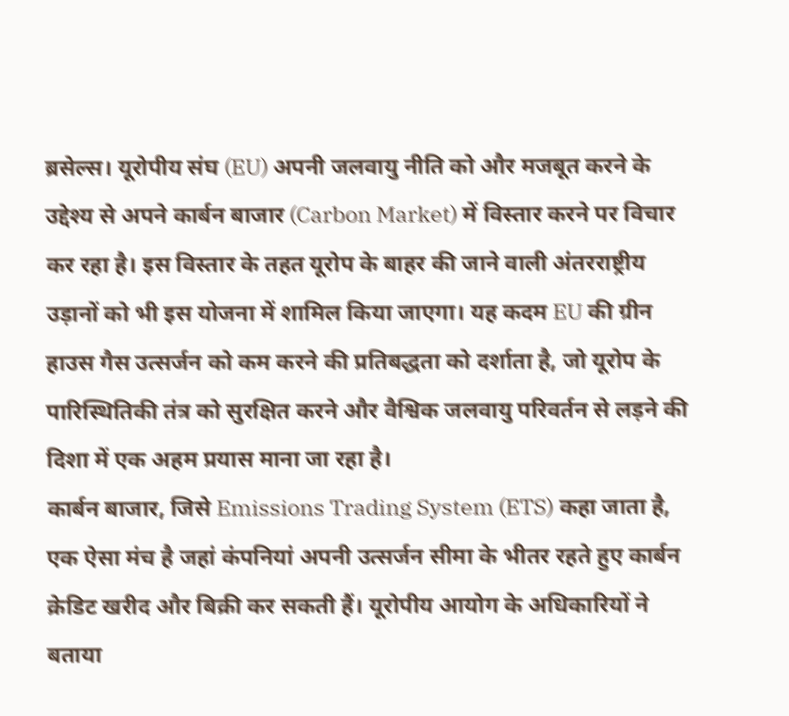ब्रसेल्स। यूरोपीय संघ (EU) अपनी जलवायु नीति को और मजबूत करने के उद्देश्य से अपने कार्बन बाजार (Carbon Market) में विस्तार करने पर विचार कर रहा है। इस विस्तार के तहत यूरोप के बाहर की जाने वाली अंतरराष्ट्रीय उड़ानों को भी इस योजना में शामिल किया जाएगा। यह कदम EU की ग्रीन हाउस गैस उत्सर्जन को कम करने की प्रतिबद्धता को दर्शाता है, जो यूरोप के पारिस्थितिकी तंत्र को सुरक्षित करने और वैश्विक जलवायु परिवर्तन से लड़ने की दिशा में एक अहम प्रयास माना जा रहा है।
कार्बन बाजार, जिसे Emissions Trading System (ETS) कहा जाता है, एक ऐसा मंच है जहां कंपनियां अपनी उत्सर्जन सीमा के भीतर रहते हुए कार्बन क्रेडिट खरीद और बिक्री कर सकती हैं। यूरोपीय आयोग के अधिकारियों ने बताया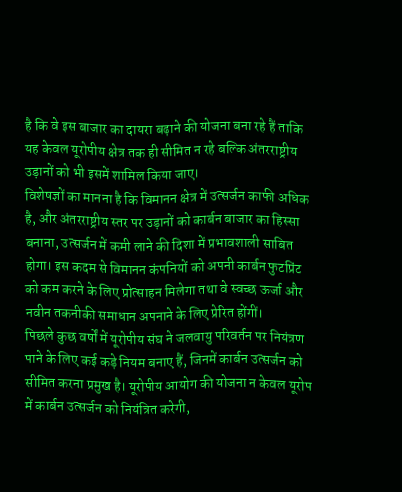है कि वे इस बाजार का दायरा बढ़ाने की योजना बना रहे हैं ताकि यह केवल यूरोपीय क्षेत्र तक ही सीमित न रहे बल्कि अंतरराष्ट्रीय उड़ानों को भी इसमें शामिल किया जाए।
विशेषज्ञों का मानना है कि विमानन क्षेत्र में उत्सर्जन काफी अधिक है, और अंतरराष्ट्रीय स्तर पर उड़ानों को कार्बन बाजार का हिस्सा बनाना, उत्सर्जन में कमी लाने की दिशा में प्रभावशाली साबित होगा। इस कदम से विमानन कंपनियों को अपनी कार्बन फुटप्रिंट को कम करने के लिए प्रोत्साहन मिलेगा तथा वे स्वच्छ ऊर्जा और नवीन तकनीकी समाधान अपनाने के लिए प्रेरित होंगीं।
पिछले कुछ वर्षों में यूरोपीय संघ ने जलवायु परिवर्तन पर नियंत्रण पाने के लिए कई कड़े नियम बनाए हैं, जिनमें कार्बन उत्सर्जन को सीमित करना प्रमुख है। यूरोपीय आयोग की योजना न केवल यूरोप में कार्बन उत्सर्जन को नियंत्रित करेगी,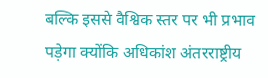बल्कि इससे वैश्विक स्तर पर भी प्रभाव पड़ेगा क्योंकि अधिकांश अंतरराष्ट्रीय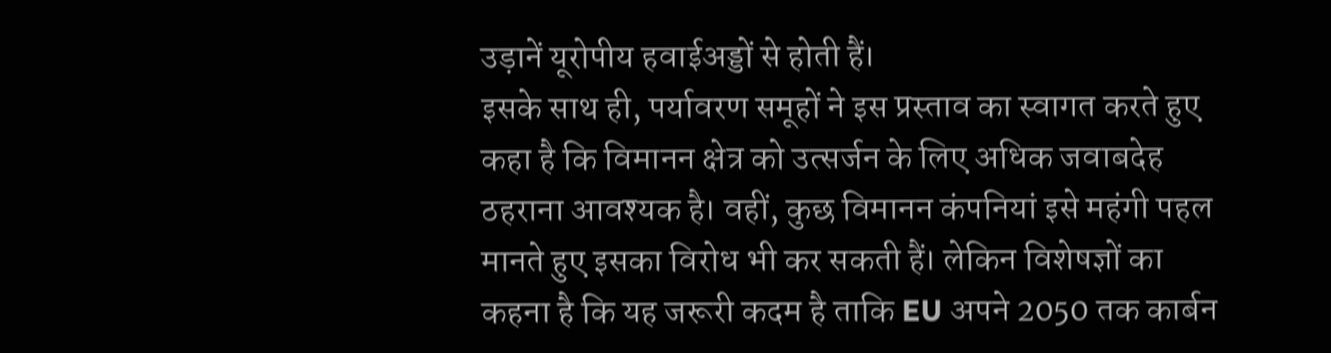उड़ानें यूरोपीय हवाईअड्डों से होती हैं।
इसके साथ ही, पर्यावरण समूहों ने इस प्रस्ताव का स्वागत करते हुए कहा है कि विमानन क्षेत्र को उत्सर्जन के लिए अधिक जवाबदेह ठहराना आवश्यक है। वहीं, कुछ विमानन कंपनियां इसे महंगी पहल मानते हुए इसका विरोध भी कर सकती हैं। लेकिन विशेषज्ञों का कहना है कि यह जरूरी कदम है ताकि EU अपने 2050 तक कार्बन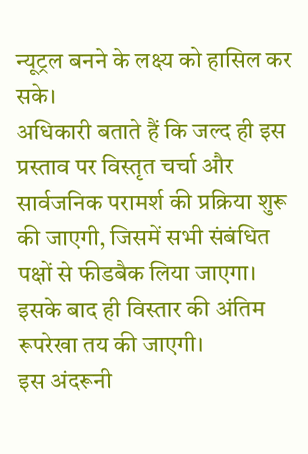न्यूट्रल बनने के लक्ष्य को हासिल कर सके।
अधिकारी बताते हैं कि जल्द ही इस प्रस्ताव पर विस्तृत चर्चा और सार्वजनिक परामर्श की प्रक्रिया शुरू की जाएगी, जिसमें सभी संबंधित पक्षों से फीडबैक लिया जाएगा। इसके बाद ही विस्तार की अंतिम रूपरेखा तय की जाएगी।
इस अंदरूनी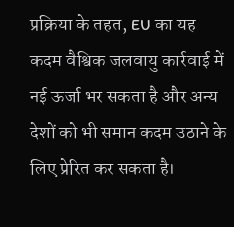प्रक्रिया के तहत, EU का यह कदम वैश्विक जलवायु कार्रवाई में नई ऊर्जा भर सकता है और अन्य देशों को भी समान कदम उठाने के लिए प्रेरित कर सकता है।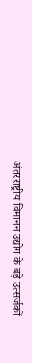अंतरराष्ट्रीय विमानन उद्योग के बड़े उत्सर्जकों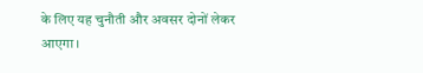के लिए यह चुनौती और अवसर दोनों लेकर आएगा।